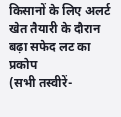किसानों के लिए अलर्ट खेत तैयारी के दौरान बढ़ा सफेद लट का प्रकोप
(सभी तस्वीरें-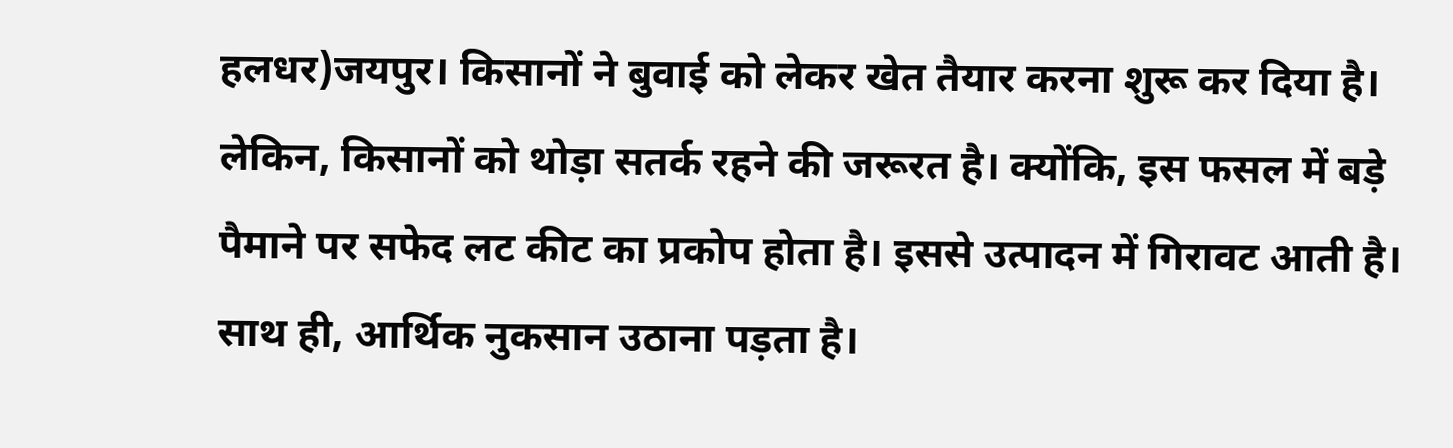हलधर)जयपुर। किसानों ने बुवाई को लेकर खेत तैयार करना शुरू कर दिया है। लेकिन, किसानों को थोड़ा सतर्क रहने की जरूरत है। क्योंकि, इस फसल में बड़े पैमाने पर सफेद लट कीट का प्रकोप होता है। इससे उत्पादन में गिरावट आती है। साथ ही, आर्थिक नुकसान उठाना पड़ता है।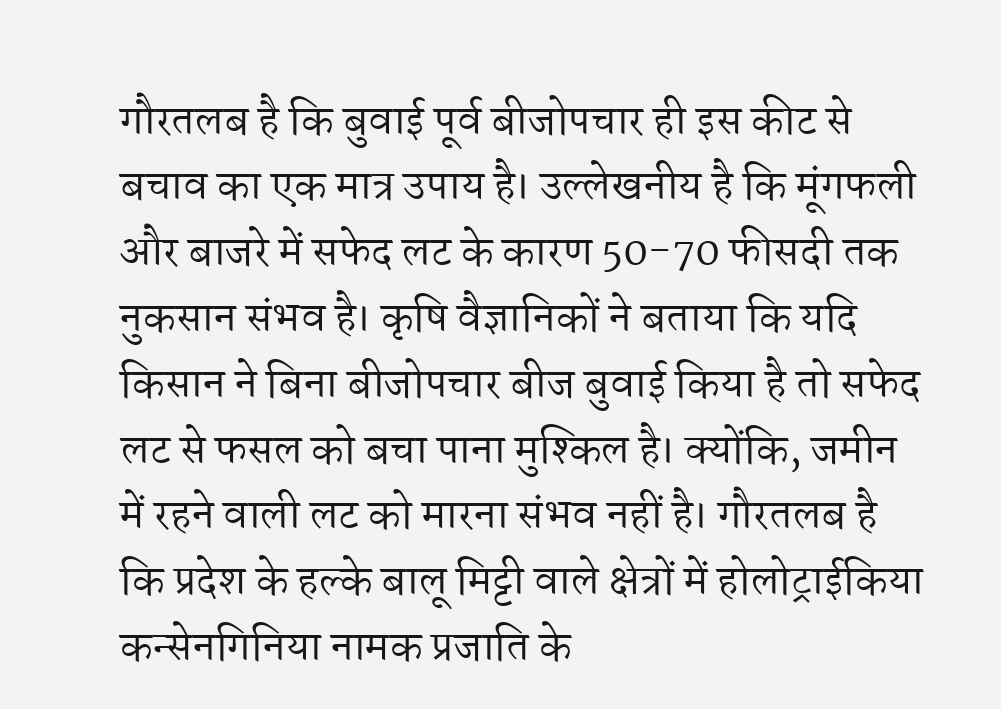गौरतलब है कि बुवाई पूर्व बीजोपचार ही इस कीट से बचाव का एक मात्र उपाय है। उल्लेखनीय है कि मूंगफली और बाजरे में सफेद लट के कारण 50-70 फीसदी तक नुकसान संभव है। कृषि वैज्ञानिकों ने बताया कि यदि किसान ने बिना बीजोपचार बीज बुवाई किया है तो सफेद लट से फसल को बचा पाना मुश्किल है। क्योंकि, जमीन में रहने वाली लट को मारना संभव नहीं है। गौरतलब है कि प्रदेश के हल्के बालू मिट्टी वाले क्षेत्रों में होलोट्राईकिया कन्सेनगिनिया नामक प्रजाति के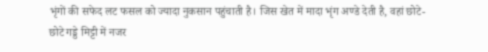भृंगों की सफेद लट फसल को ज्यादा नुकसान पहुंचाती है। जिस खेत में मादा भृंग अण्डे देती है, वहां छोटे-छोटे गड्डे मिट्टी में नजर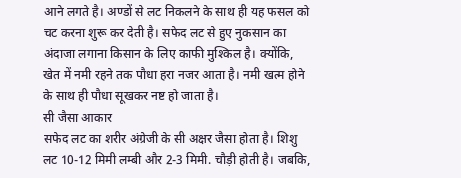आने लगते है। अण्डों से लट निकलने के साथ ही यह फसल को चट करना शुरू कर देती है। सफेद लट से हुए नुकसान का अंदाजा लगाना किसान के लिए काफी मुश्किल है। क्योंकि, खेत में नमी रहने तक पौधा हरा नजर आता है। नमी खत्म होने के साथ ही पौधा सूखकर नष्ट हो जाता है।
सी जैसा आकार
सफेद लट का शरीर अंग्रेजी के सी अक्षर जैसा होता है। शिशु लट 10-12 मिमी लम्बी और 2-3 मिमी. चौड़ी होती है। जबकि,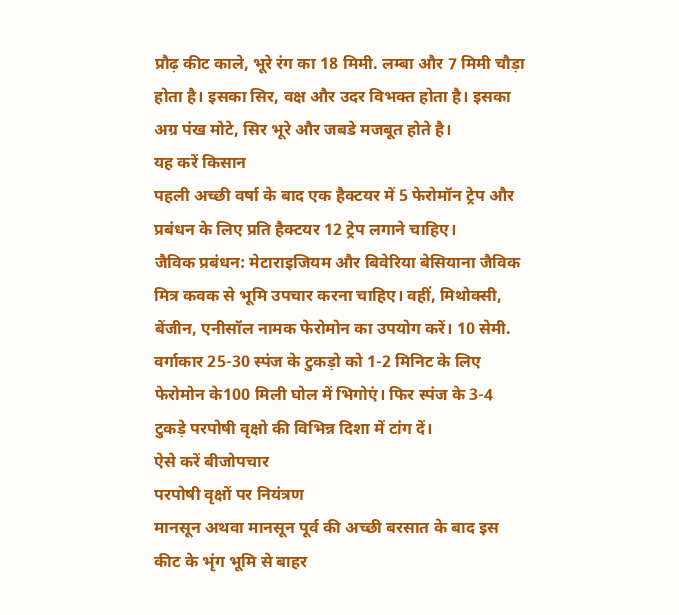प्रौढ़ कीट काले, भूरे रंग का 18 मिमी. लम्बा और 7 मिमी चौड़ा होता है। इसका सिर, वक्ष और उदर विभक्त होता है। इसका अग्र पंख मोटे, सिर भूरे और जबडे मजबूत होते है।
यह करें किसान
पहली अच्छी वर्षा के बाद एक हैक्टयर में 5 फेरोमॉन ट्रेप और प्रबंधन के लिए प्रति हैक्टयर 12 ट्रेप लगाने चाहिए।
जैविक प्रबंधन: मेटाराइजियम और बिवेरिया बेसियाना जैविक मित्र कवक से भूमि उपचार करना चाहिए। वहीं, मिथोक्सी, बेंजीन, एनीसॉल नामक फेरोमोन का उपयोग करें। 10 सेमी. वर्गाकार 25-30 स्पंज के टुकड़ो को 1-2 मिनिट के लिए फेरोमोन के100 मिली घोल में भिगोएं। फिर स्पंज के 3-4 टुकड़े परपोषी वृक्षो की विभिन्न दिशा में टांग दें।
ऐसे करें बीजोपचार
परपोषी वृक्षों पर नियंत्रण
मानसून अथवा मानसून पूर्व की अच्छी बरसात के बाद इस कीट के भृंग भूमि से बाहर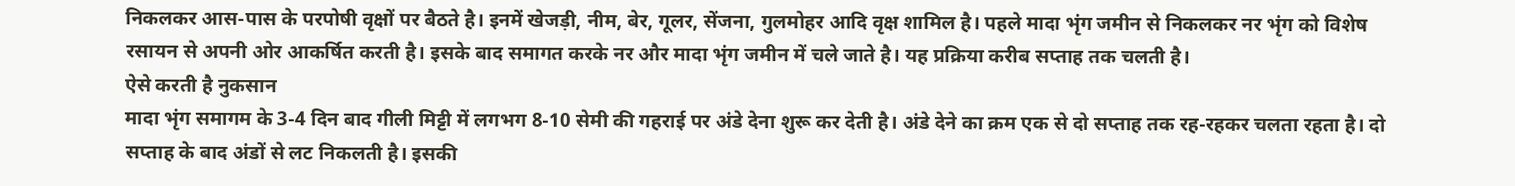निकलकर आस-पास के परपोषी वृक्षों पर बैठते है। इनमें खेजड़ी, नीम, बेर, गूलर, सेंजना, गुलमोहर आदि वृक्ष शामिल है। पहले मादा भृंग जमीन से निकलकर नर भृंग को विशेष रसायन से अपनी ओर आकर्षित करती है। इसके बाद समागत करके नर और मादा भृंग जमीन में चले जाते है। यह प्रक्रिया करीब सप्ताह तक चलती है।
ऐसे करती है नुकसान
मादा भृंग समागम के 3-4 दिन बाद गीली मिट्टी में लगभग 8-10 सेमी की गहराई पर अंडे देना शुरू कर देती है। अंडे देने का क्रम एक से दो सप्ताह तक रह-रहकर चलता रहता है। दो सप्ताह के बाद अंडों से लट निकलती है। इसकी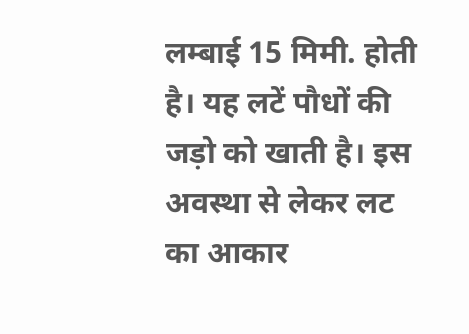लम्बाई 15 मिमी. होती है। यह लटें पौधों की जड़ो को खाती है। इस अवस्था से लेकर लट का आकार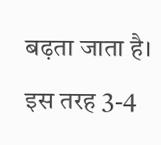बढ़ता जाता है। इस तरह 3-4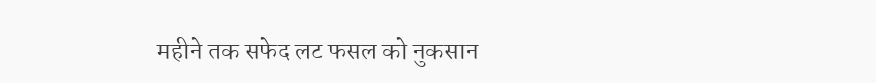महीने तक सफेद लट फसल को नुकसान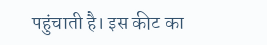पहुंचाती है। इस कीट का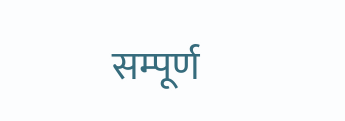सम्पूर्ण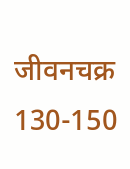जीवनचक्र 130-150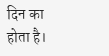दिन का होता है।